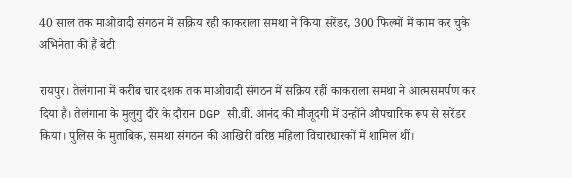40 साल तक माओवादी संगठन में सक्रिय रही काकराला समथा ने किया सरेंडर, 300 फिल्मों में काम कर चुके अभिनेता की हैं बेटी

रायपुर। तेलंगाना में करीब चार दशक तक माओवादी संगठन में सक्रिय रहीं काकराला समथा ने आत्मसमर्पण कर दिया है। तेलंगाना के मुलुगु दौरे के दौरान DGP सी.वी. आनंद की मौजूदगी में उन्होंने औपचारिक रूप से सरेंडर किया। पुलिस के मुताबिक, समथा संगठन की आखिरी वरिष्ठ महिला विचारधारकों में शामिल थीं।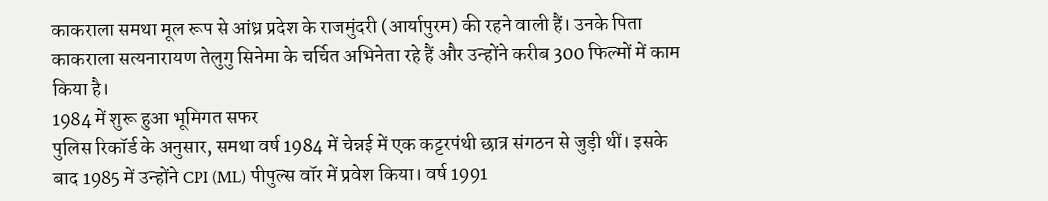काकराला समथा मूल रूप से आंध्र प्रदेश के राजमुंदरी (आर्यापुरम) की रहने वाली हैं। उनके पिता काकराला सत्यनारायण तेलुगु सिनेमा के चर्चित अभिनेता रहे हैं और उन्होंने करीब 300 फिल्मों में काम किया है।
1984 में शुरू हुआ भूमिगत सफर
पुलिस रिकॉर्ड के अनुसार, समथा वर्ष 1984 में चेन्नई में एक कट्टरपंथी छात्र संगठन से जुड़ी थीं। इसके बाद 1985 में उन्होंने CPI (ML) पीपुल्स वॉर में प्रवेश किया। वर्ष 1991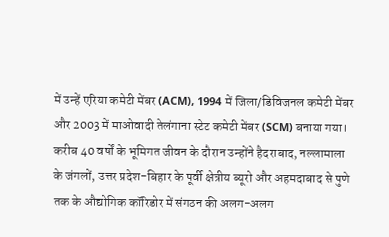में उन्हें एरिया कमेटी मेंबर (ACM), 1994 में जिला/डिविजनल कमेटी मेंबर और 2003 में माओवादी तेलंगाना स्टेट कमेटी मेंबर (SCM) बनाया गया।
करीब 40 वर्षों के भूमिगत जीवन के दौरान उन्होंने हैदराबाद, नल्लामाला के जंगलों, उत्तर प्रदेश-बिहार के पूर्वी क्षेत्रीय ब्यूरो और अहमदाबाद से पुणे तक के औद्योगिक कॉरिडोर में संगठन की अलग-अलग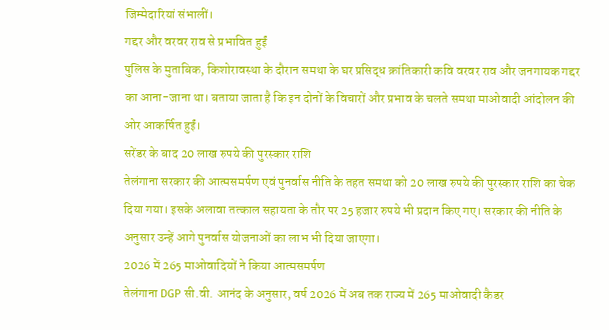जिम्मेदारियां संभालीं।
गद्दर और वरवर राव से प्रभावित हुईं
पुलिस के मुताबिक, किशोरावस्था के दौरान समथा के घर प्रसिद्ध क्रांतिकारी कवि वरवर राव और जनगायक गद्दर का आना-जाना था। बताया जाता है कि इन दोनों के विचारों और प्रभाव के चलते समथा माओवादी आंदोलन की ओर आकर्षित हुईं।
सरेंडर के बाद 20 लाख रुपये की पुरस्कार राशि
तेलंगाना सरकार की आत्मसमर्पण एवं पुनर्वास नीति के तहत समथा को 20 लाख रुपये की पुरस्कार राशि का चेक दिया गया। इसके अलावा तत्काल सहायता के तौर पर 25 हजार रुपये भी प्रदान किए गए। सरकार की नीति के अनुसार उन्हें आगे पुनर्वास योजनाओं का लाभ भी दिया जाएगा।
2026 में 265 माओवादियों ने किया आत्मसमर्पण
तेलंगाना DGP सी.वी. आनंद के अनुसार, वर्ष 2026 में अब तक राज्य में 265 माओवादी कैडर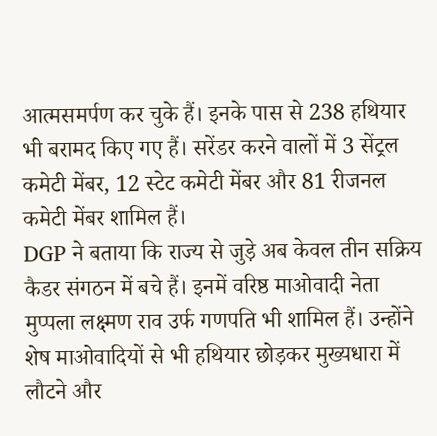आत्मसमर्पण कर चुके हैं। इनके पास से 238 हथियार भी बरामद किए गए हैं। सरेंडर करने वालों में 3 सेंट्रल कमेटी मेंबर, 12 स्टेट कमेटी मेंबर और 81 रीजनल कमेटी मेंबर शामिल हैं।
DGP ने बताया कि राज्य से जुड़े अब केवल तीन सक्रिय कैडर संगठन में बचे हैं। इनमें वरिष्ठ माओवादी नेता मुप्पला लक्ष्मण राव उर्फ गणपति भी शामिल हैं। उन्होंने शेष माओवादियों से भी हथियार छोड़कर मुख्यधारा में लौटने और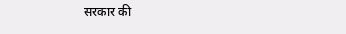सरकार की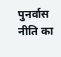पुनर्वास नीति का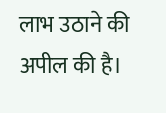लाभ उठाने की अपील की है।